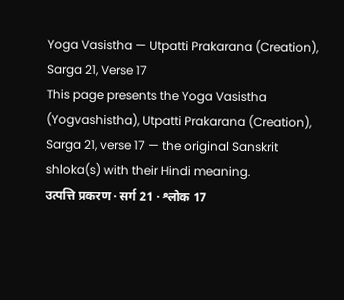Yoga Vasistha — Utpatti Prakarana (Creation), Sarga 21, Verse 17
This page presents the Yoga Vasistha (Yogvashistha), Utpatti Prakarana (Creation), Sarga 21, verse 17 — the original Sanskrit shloka(s) with their Hindi meaning.
उत्पत्ति प्रकरण · सर्ग 21 · श्लोक 17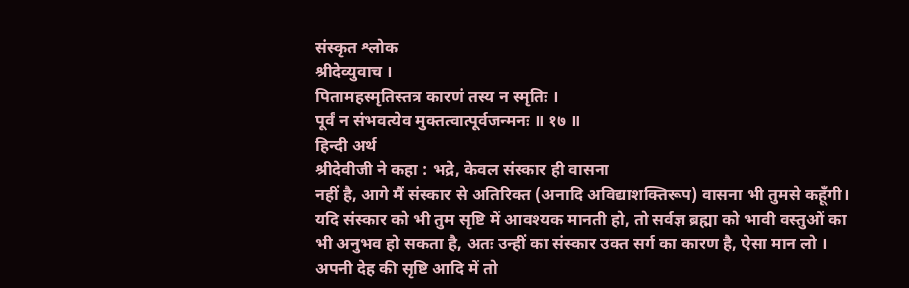संस्कृत श्लोक
श्रीदेव्युवाच ।
पितामहस्मृतिस्तत्र कारणं तस्य न स्मृतिः ।
पूर्वं न संभवत्येव मुक्तत्वात्पूर्वजन्मनः ॥ १७ ॥
हिन्दी अर्थ
श्रीदेवीजी ने कहा : भद्रे, केवल संस्कार ही वासना
नहीं है, आगे मैं संस्कार से अतिरिक्त (अनादि अविद्याशक्तिरूप) वासना भी तुमसे कहूँगी।
यदि संस्कार को भी तुम सृष्टि में आवश्यक मानती हो, तो सर्वज्ञ ब्रह्मा को भावी वस्तुओं का
भी अनुभव हो सकता है, अतः उन्हीं का संस्कार उक्त सर्ग का कारण है, ऐसा मान लो ।
अपनी देह की सृष्टि आदि में तो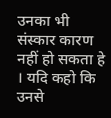उनका भी संस्कार कारण नहीं हो सकता हे । यदि कहो कि
उनसे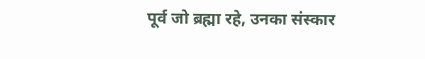पूर्व जो ब्रह्मा रहे, उनका संस्कार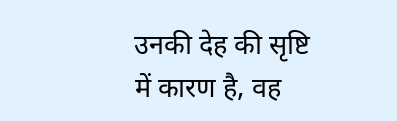उनकी देह की सृष्टि में कारण है, वह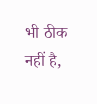भी ठीक नहीं है,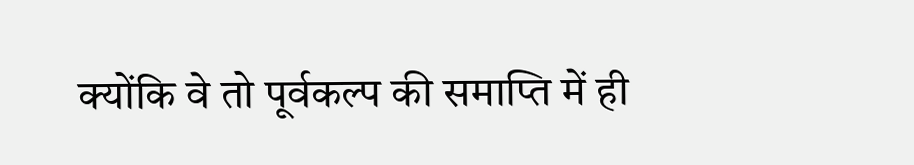क्योंकि वे तो पूर्वकल्प की समाप्ति में ही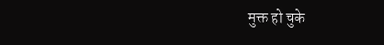मुक्त हो चुके